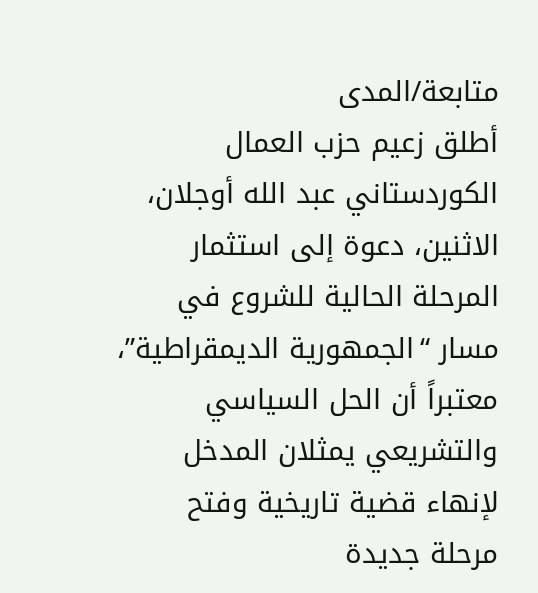متابعة/المدى
أطلق زعيم حزب العمال الكوردستاني عبد الله أوجلان، الاثنين، دعوة إلى استثمار المرحلة الحالية للشروع في مسار “الجمهورية الديمقراطية”، معتبراً أن الحل السياسي والتشريعي يمثلان المدخل لإنهاء قضية تاريخية وفتح مرحلة جديدة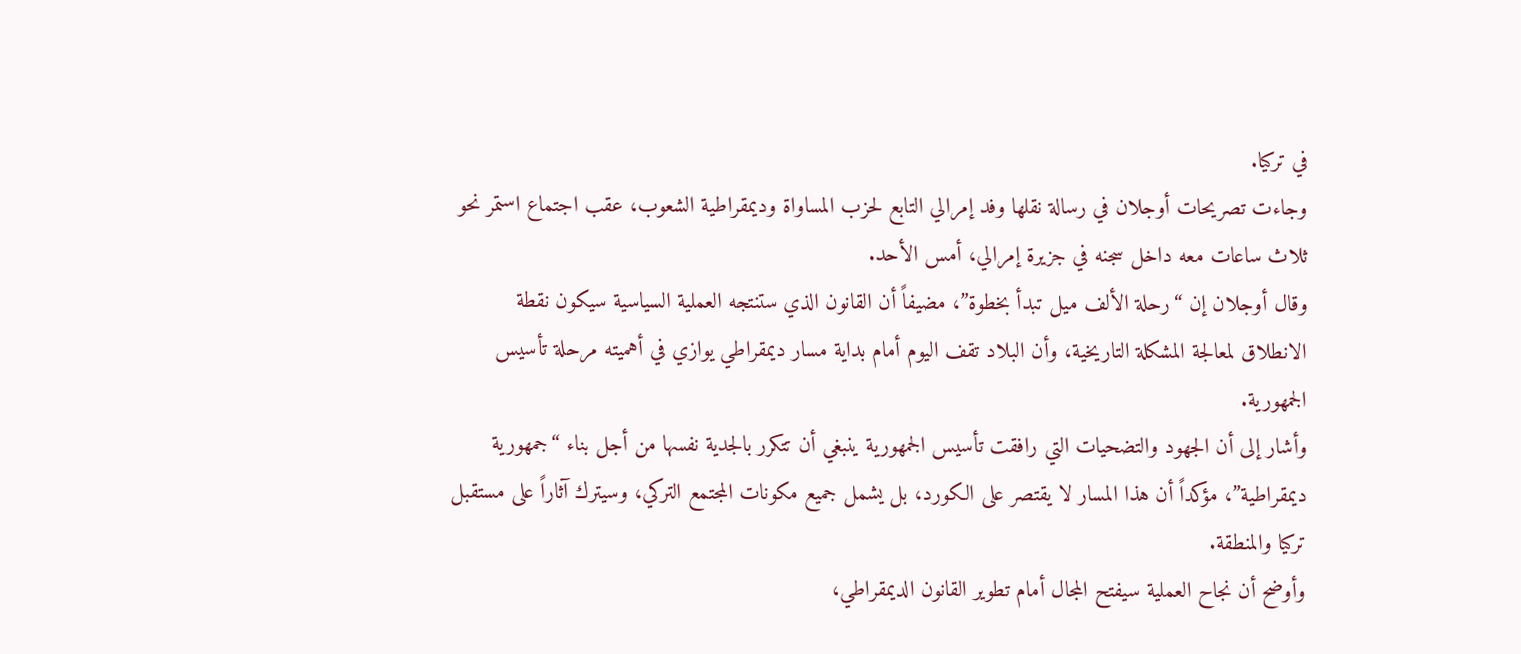في تركيا.
وجاءت تصريحات أوجلان في رسالة نقلها وفد إمرالي التابع لحزب المساواة وديمقراطية الشعوب، عقب اجتماع استمر نحو ثلاث ساعات معه داخل سجنه في جزيرة إمرالي، أمس الأحد.
وقال أوجلان إن “رحلة الألف ميل تبدأ بخطوة”، مضيفاً أن القانون الذي ستنتجه العملية السياسية سيكون نقطة الانطلاق لمعالجة المشكلة التاريخية، وأن البلاد تقف اليوم أمام بداية مسار ديمقراطي يوازي في أهميته مرحلة تأسيس الجمهورية.
وأشار إلى أن الجهود والتضحيات التي رافقت تأسيس الجمهورية ينبغي أن تتكرر بالجدية نفسها من أجل بناء “جمهورية ديمقراطية”، مؤكداً أن هذا المسار لا يقتصر على الكورد، بل يشمل جميع مكونات المجتمع التركي، وسيترك آثاراً على مستقبل تركيا والمنطقة.
وأوضح أن نجاح العملية سيفتح المجال أمام تطوير القانون الديمقراطي،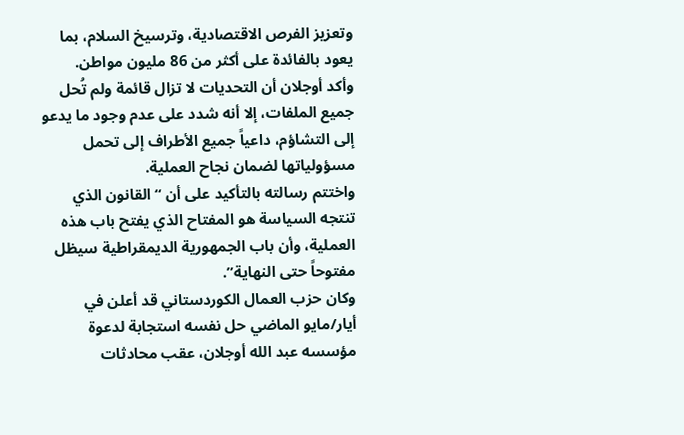وتعزيز الفرص الاقتصادية، وترسيخ السلام، بما يعود بالفائدة على أكثر من 86 مليون مواطن.
وأكد أوجلان أن التحديات لا تزال قائمة ولم تُحل جميع الملفات، إلا أنه شدد على عدم وجود ما يدعو إلى التشاؤم، داعياً جميع الأطراف إلى تحمل مسؤولياتها لضمان نجاح العملية.
واختتم رسالته بالتأكيد على أن “القانون الذي تنتجه السياسة هو المفتاح الذي يفتح باب هذه العملية، وأن باب الجمهورية الديمقراطية سيظل مفتوحاً حتى النهاية”.
وكان حزب العمال الكوردستاني قد أعلن في أيار/مايو الماضي حل نفسه استجابة لدعوة مؤسسه عبد الله أوجلان، عقب محادثات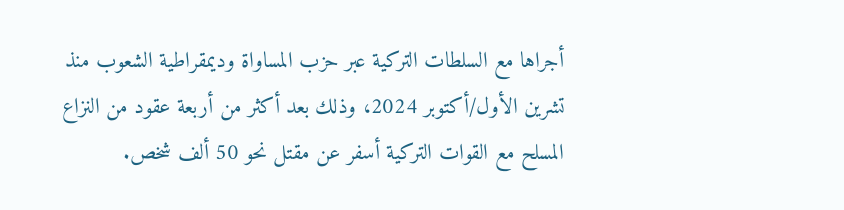أجراها مع السلطات التركية عبر حزب المساواة وديمقراطية الشعوب منذ تشرين الأول/أكتوبر 2024، وذلك بعد أكثر من أربعة عقود من النزاع المسلح مع القوات التركية أسفر عن مقتل نحو 50 ألف شخص.